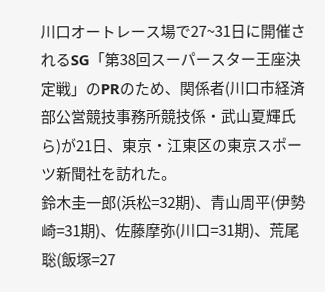川口オートレース場で27~31日に開催されるSG「第38回スーパースター王座決定戦」のPRのため、関係者(川口市経済部公営競技事務所競技係・武山夏輝氏ら)が21日、東京・江東区の東京スポーツ新聞社を訪れた。
鈴木圭一郎(浜松=32期)、青山周平(伊勢崎=31期)、佐藤摩弥(川口=31期)、荒尾聡(飯塚=27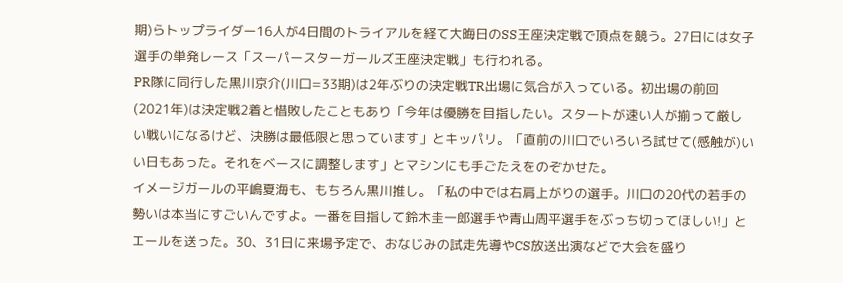期)らトップライダー16人が4日間のトライアルを経て大晦日のSS王座決定戦で頂点を競う。27日には女子選手の単発レース「スーパースターガールズ王座決定戦」も行われる。
PR隊に同行した黒川京介(川口=33期)は2年ぶりの決定戦TR出場に気合が入っている。初出場の前回(2021年)は決定戦2着と惜敗したこともあり「今年は優勝を目指したい。スタートが速い人が揃って厳しい戦いになるけど、決勝は最低限と思っています」とキッパリ。「直前の川口でいろいろ試せて(感触が)いい日もあった。それをベースに調整します」とマシンにも手ごたえをのぞかせた。
イメージガールの平嶋夏海も、もちろん黒川推し。「私の中では右肩上がりの選手。川口の20代の若手の勢いは本当にすごいんですよ。一番を目指して鈴木圭一郎選手や青山周平選手をぶっち切ってほしい!」とエールを送った。30、31日に来場予定で、おなじみの試走先導やCS放送出演などで大会を盛り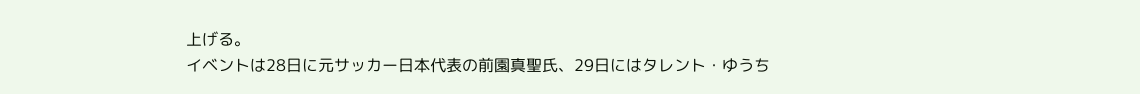上げる。
イベントは28日に元サッカー日本代表の前園真聖氏、29日にはタレント・ゆうち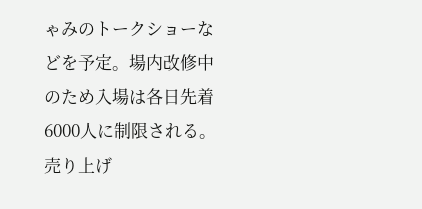ゃみのトークショーなどを予定。場内改修中のため入場は各日先着6000人に制限される。売り上げ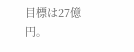目標は27億円。